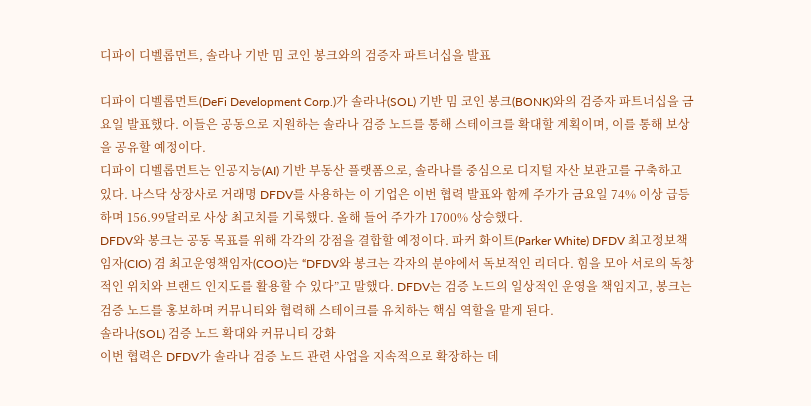디파이 디벨롭먼트, 솔라나 기반 밈 코인 봉크와의 검증자 파트너십을 발표

디파이 디벨롭먼트(DeFi Development Corp.)가 솔라나(SOL) 기반 밈 코인 봉크(BONK)와의 검증자 파트너십을 금요일 발표했다. 이들은 공동으로 지원하는 솔라나 검증 노드를 통해 스테이크를 확대할 계획이며, 이를 통해 보상을 공유할 예정이다.
디파이 디벨롭먼트는 인공지능(AI) 기반 부동산 플랫폼으로, 솔라나를 중심으로 디지털 자산 보관고를 구축하고 있다. 나스닥 상장사로 거래명 DFDV를 사용하는 이 기업은 이번 협력 발표와 함께 주가가 금요일 74% 이상 급등하며 156.99달러로 사상 최고치를 기록했다. 올해 들어 주가가 1700% 상승했다.
DFDV와 봉크는 공동 목표를 위해 각각의 강점을 결합할 예정이다. 파커 화이트(Parker White) DFDV 최고정보책임자(CIO) 겸 최고운영책임자(COO)는 “DFDV와 봉크는 각자의 분야에서 독보적인 리더다. 힘을 모아 서로의 독창적인 위치와 브랜드 인지도를 활용할 수 있다”고 말했다. DFDV는 검증 노드의 일상적인 운영을 책임지고, 봉크는 검증 노드를 홍보하며 커뮤니티와 협력해 스테이크를 유치하는 핵심 역할을 맡게 된다.
솔라나(SOL) 검증 노드 확대와 커뮤니티 강화
이번 협력은 DFDV가 솔라나 검증 노드 관련 사업을 지속적으로 확장하는 데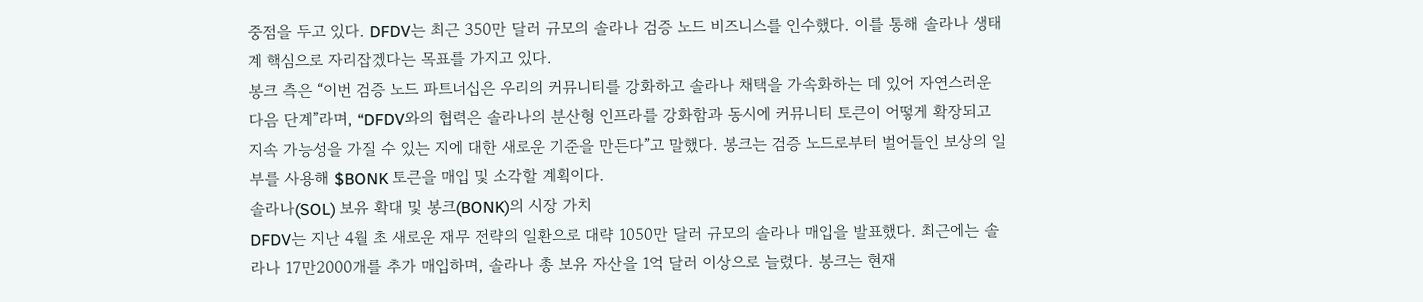중점을 두고 있다. DFDV는 최근 350만 달러 규모의 솔라나 검증 노드 비즈니스를 인수했다. 이를 통해 솔라나 생태계 핵심으로 자리잡겠다는 목표를 가지고 있다.
봉크 측은 “이번 검증 노드 파트너십은 우리의 커뮤니티를 강화하고 솔라나 채택을 가속화하는 데 있어 자연스러운 다음 단계”라며, “DFDV와의 협력은 솔라나의 분산형 인프라를 강화함과 동시에 커뮤니티 토큰이 어떻게 확장되고 지속 가능성을 가질 수 있는 지에 대한 새로운 기준을 만든다”고 말했다. 봉크는 검증 노드로부터 벌어들인 보상의 일부를 사용해 $BONK 토큰을 매입 및 소각할 계획이다.
솔라나(SOL) 보유 확대 및 봉크(BONK)의 시장 가치
DFDV는 지난 4월 초 새로운 재무 전략의 일환으로 대략 1050만 달러 규모의 솔라나 매입을 발표했다. 최근에는 솔라나 17만2000개를 추가 매입하며, 솔라나 총 보유 자산을 1억 달러 이상으로 늘렸다. 봉크는 현재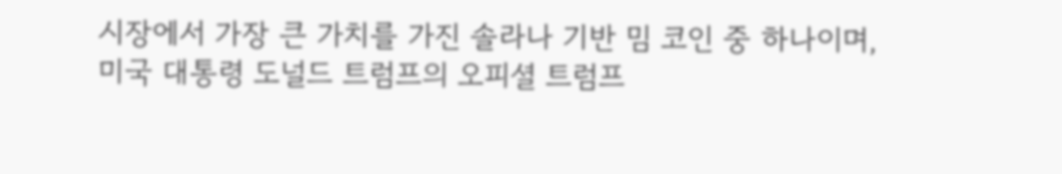시장에서 가장 큰 가치를 가진 솔라나 기반 밈 코인 중 하나이며, 미국 대통령 도널드 트럼프의 오피셜 트럼프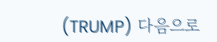(TRUMP) 다음으로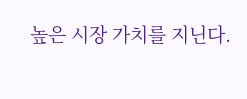높은 시장 가치를 지닌다.